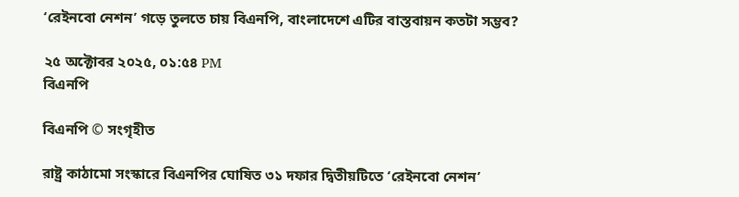‘রেইনবো নেশন’ গড়ে তুলতে চায় বিএনপি, বাংলাদেশে এটির বাস্তবায়ন কতটা সম্ভব?

২৫ অক্টোবর ২০২৫, ০১:৫৪ PM
বিএনপি

বিএনপি © সংগৃহীত

রাষ্ট্র কাঠামো সংস্কারে বিএনপির ঘোষিত ৩১ দফার দ্বিতীয়টিতে ‘রেইনবো নেশন’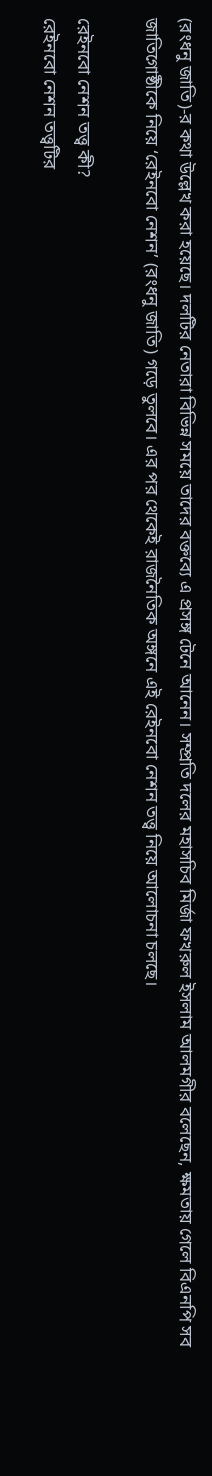(রংধনু জাতি)-র কথা উল্লেখ করা হয়েছে। দলটির নেতারা বিভিন্ন সময়ে তাদের বক্তব্যে এ প্রসঙ্গ টেনে আনেন। সম্প্রতি দলের মহাসচিব মির্জা ফখরুল ইসলাম আলমগীর বলেছেন, ক্ষমতায় গেলে বিএনপি সব জাতিগোষ্ঠীকে নিয়ে ‘রেইনবো নেশন’ (রংধনু জাতি) গড়ে তুলবে। এর পর থেকেই রাজনৈতিক অঙ্গনে এই রেইনবো নেশন তত্ত্ব নিয়ে আলোচনা চলছে।

রেইনবো নেশন তত্ত্ব কী?
রেইনবো নেশন তত্ত্বটির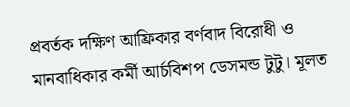প্রবর্তক দক্ষিণ আফ্রিকার বর্ণবাদ বিরোধী ও মানবাধিকার কর্মী আর্চবিশপ ডেসমন্ড টুটু। মূলত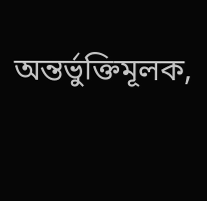অন্তর্ভুক্তিমূলক,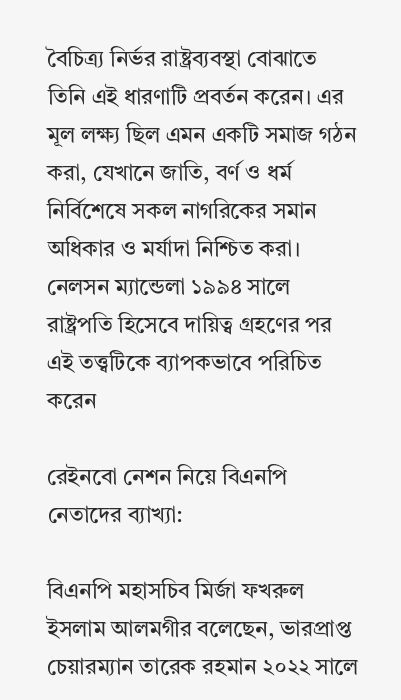বৈচিত্র্য নির্ভর রাষ্ট্রব্যবস্থা বোঝাতে তিনি এই ধারণাটি প্রবর্তন করেন। এর মূল লক্ষ্য ছিল এমন একটি সমাজ গঠন করা, যেখানে জাতি, বর্ণ ও ধর্ম নির্বিশেষে সকল নাগরিকের সমান অধিকার ও মর্যাদা নিশ্চিত করা। নেলসন ম্যান্ডেলা ১৯৯৪ সালে রাষ্ট্রপতি হিসেবে দায়িত্ব গ্রহণের পর এই তত্ত্বটিকে ব্যাপকভাবে পরিচিত করেন

রেইনবো নেশন নিয়ে বিএনপি নেতাদের ব্যাখ্যা:

বিএনপি মহাসচিব মির্জা ফখরুল ইসলাম আলমগীর বলেছেন, ভারপ্রাপ্ত চেয়ারম্যান তারেক রহমান ২০২২ সালে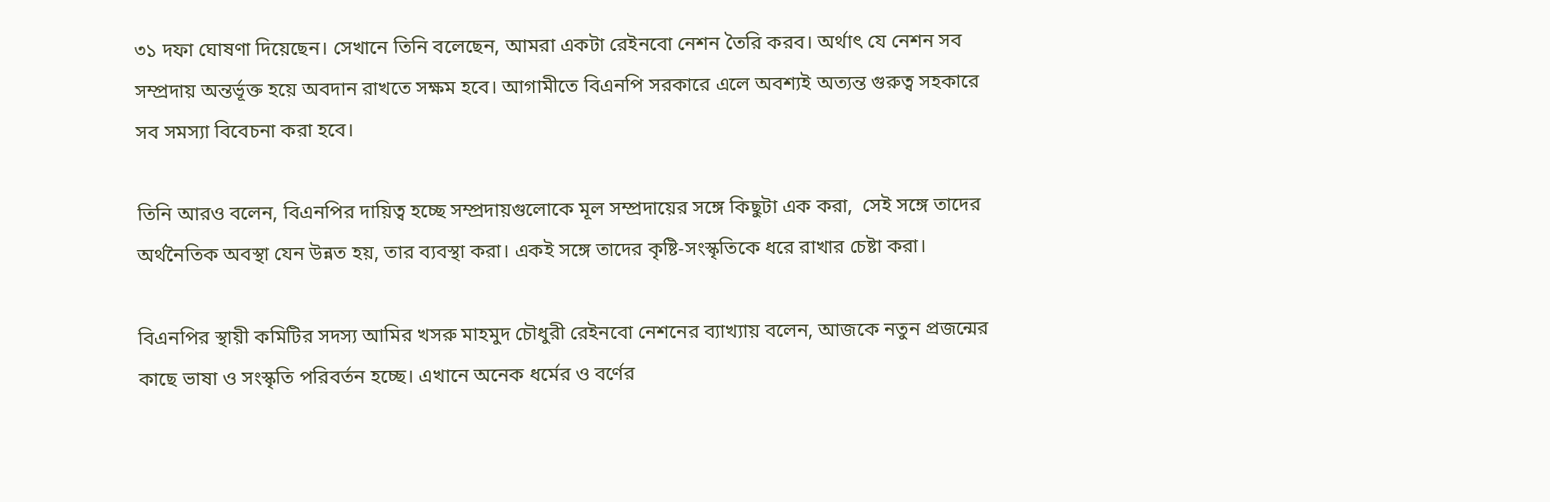৩১ দফা ঘোষণা দিয়েছেন। সেখানে তিনি বলেছেন, আমরা একটা রেইনবো নেশন তৈরি করব। অর্থাৎ যে নেশন সব সম্প্রদায় অন্তর্ভূক্ত হয়ে অবদান রাখতে সক্ষম হবে। আগামীতে বিএনপি সরকারে এলে অবশ্যই অত্যন্ত গুরুত্ব সহকারে সব সমস্যা বিবেচনা করা হবে।

তিনি আরও বলেন, বিএনপির দায়িত্ব হচ্ছে সম্প্রদায়গুলোকে মূল সম্প্রদায়ের সঙ্গে কিছুটা এক করা,  সেই সঙ্গে তাদের অর্থনৈতিক অবস্থা যেন উন্নত হয়, তার ব্যবস্থা করা। একই সঙ্গে তাদের কৃষ্টি-সংস্কৃতিকে ধরে রাখার চেষ্টা করা।

বিএনপির স্থায়ী কমিটির সদস্য আমির খসরু মাহমুদ চৌধুরী রেইনবো নেশনের ব্যাখ্যায় বলেন, আজকে নতুন প্রজন্মের কাছে ভাষা ও সংস্কৃতি পরিবর্তন হচ্ছে। এখানে অনেক ধর্মের ও বর্ণের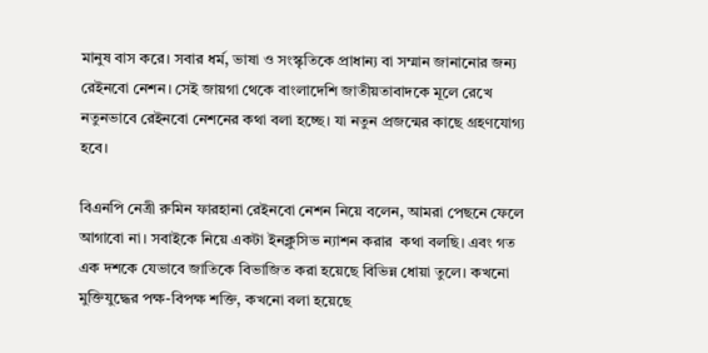মানুষ বাস করে। সবার ধর্ম, ভাষা ও সংস্কৃতিকে প্রাধান্য বা সম্মান জানানোর জন্য রেইনবো নেশন। সেই জায়গা থেকে বাংলাদেশি জাতীয়তাবাদকে মূলে রেখে নতুনভাবে রেইনবো নেশনের কথা বলা হচ্ছে। যা নতুন প্রজন্মের কাছে গ্রহণযোগ্য হবে।

বিএনপি নেত্রী রুমিন ফারহানা রেইনবো নেশন নিয়ে বলেন, আমরা পেছনে ফেলে আগাবো না। সবাইকে নিয়ে একটা ইনক্লুসিভ ন্যাশন করার  কথা বলছি। এবং গত এক দশকে যেভাবে জাতিকে বিভাজিত করা হয়েছে বিভিন্ন ধোয়া তুলে। কখনো মুক্তিযুদ্ধের পক্ষ-বিপক্ষ শক্তি, কখনো বলা হয়েছে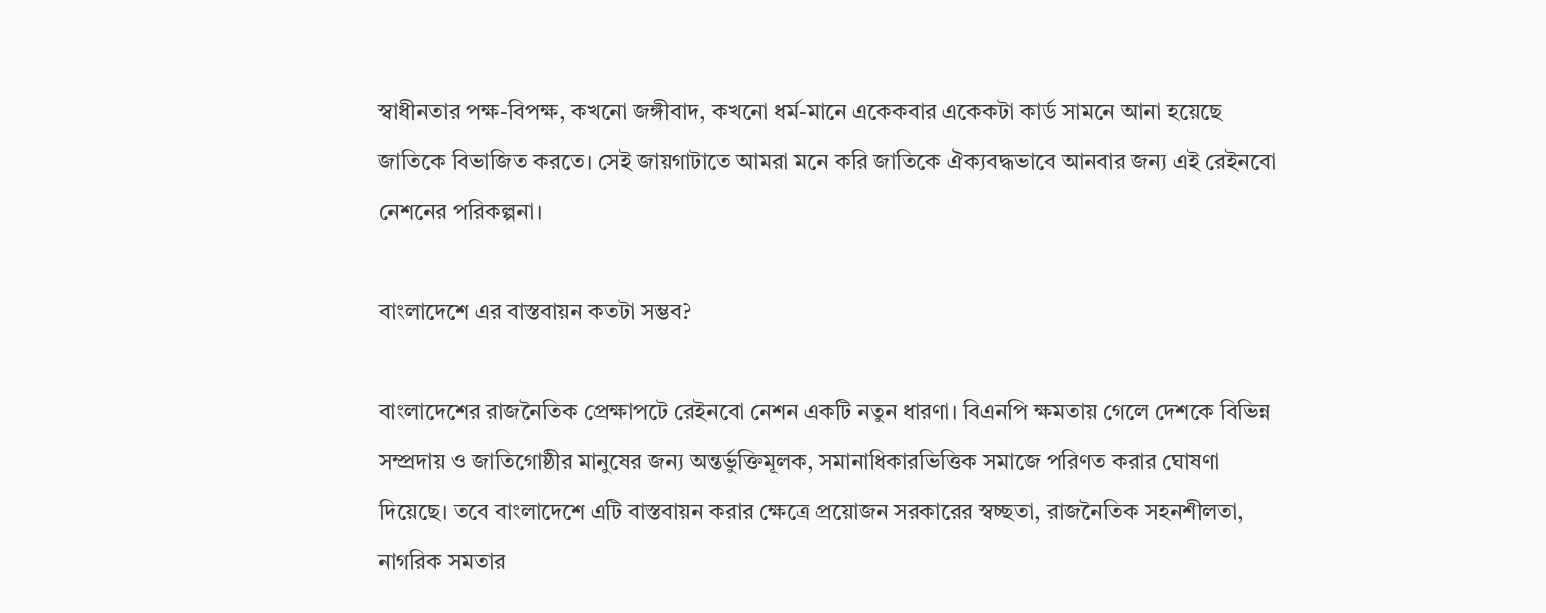স্বাধীনতার পক্ষ-বিপক্ষ, কখনো জঙ্গীবাদ, কখনো ধর্ম-মানে একেকবার একেকটা কার্ড সামনে আনা হয়েছে জাতিকে বিভাজিত করতে। সেই জায়গাটাতে আমরা মনে করি জাতিকে ঐক্যবদ্ধভাবে আনবার জন্য এই রেইনবো নেশনের পরিকল্পনা।

বাংলাদেশে এর বাস্তবায়ন কতটা সম্ভব?

বাংলাদেশের রাজনৈতিক প্রেক্ষাপটে রেইনবো নেশন একটি নতুন ধারণা। বিএনপি ক্ষমতায় গেলে দেশকে বিভিন্ন সম্প্রদায় ও জাতিগোষ্ঠীর মানুষের জন্য অন্তর্ভুক্তিমূলক, সমানাধিকারভিত্তিক সমাজে পরিণত করার ঘোষণা দিয়েছে। তবে বাংলাদেশে এটি বাস্তবায়ন করার ক্ষেত্রে প্রয়োজন সরকারের স্বচ্ছতা, রাজনৈতিক সহনশীলতা, নাগরিক সমতার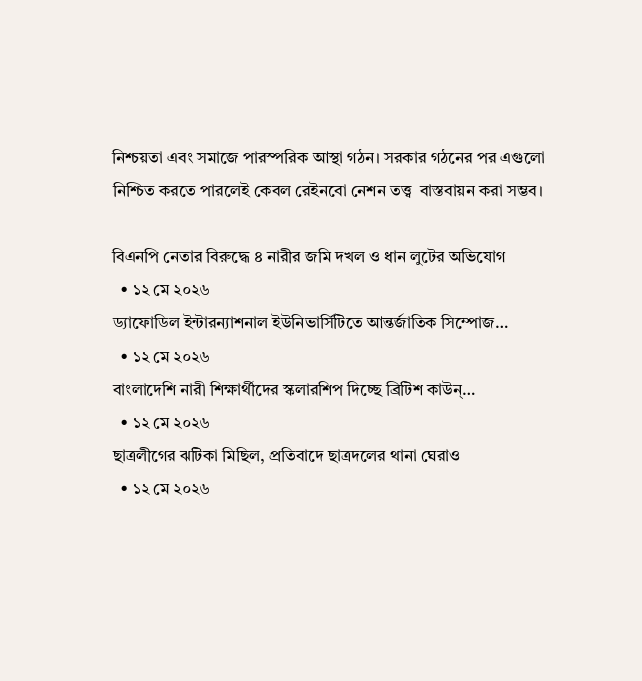নিশ্চয়তা এবং সমাজে পারস্পরিক আস্থা গঠন। সরকার গঠনের পর এগুলো নিশ্চিত করতে পারলেই কেবল রেইনবো নেশন তত্ত্ব  বাস্তবায়ন করা সম্ভব।

বিএনপি নেতার বিরুদ্ধে ৪ নারীর জমি দখল ও ধান লুটের অভিযোগ
  • ১২ মে ২০২৬
ড্যাফোডিল ইন্টারন্যাশনাল ইউনিভার্সিটিতে আন্তর্জাতিক সিম্পোজ…
  • ১২ মে ২০২৬
বাংলাদেশি নারী শিক্ষার্থীদের স্কলারশিপ দিচ্ছে ব্রিটিশ কাউন্…
  • ১২ মে ২০২৬
ছাত্রলীগের ঝটিকা মিছিল, প্রতিবাদে ছাত্রদলের থানা ঘেরাও
  • ১২ মে ২০২৬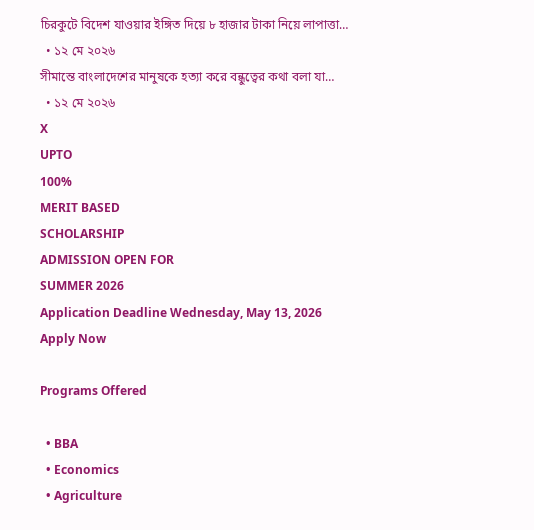চিরকুটে বিদেশ যাওয়ার ইঙ্গিত দিয়ে ৮ হাজার টাকা নিয়ে লাপাত্তা…
  • ১২ মে ২০২৬
সীমান্তে বাংলাদেশের মানুষকে হত্যা করে বন্ধুত্বের কথা বলা যা…
  • ১২ মে ২০২৬
X
UPTO
100%
MERIT BASED
SCHOLARSHIP
ADMISSION OPEN FOR
SUMMER 2026
Application Deadline Wednesday, May 13, 2026
Apply Now

Programs Offered

  • BBA
  • Economics
  • Agriculture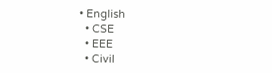• English
  • CSE
  • EEE
  • Civil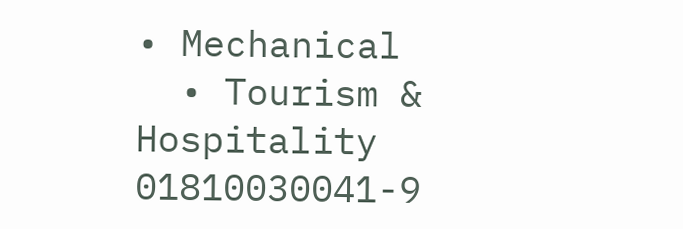• Mechanical
  • Tourism & Hospitality
01810030041-9